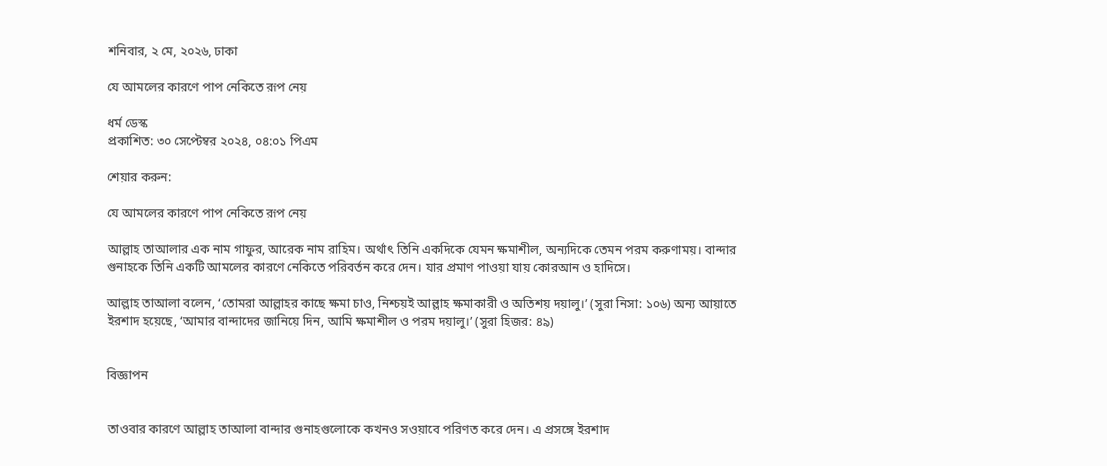শনিবার, ২ মে, ২০২৬, ঢাকা

যে আমলের কারণে পাপ নেকিতে রূপ নেয়

ধর্ম ডেস্ক
প্রকাশিত: ৩০ সেপ্টেম্বর ২০২৪, ০৪:০১ পিএম

শেয়ার করুন:

যে আমলের কারণে পাপ নেকিতে রূপ নেয়

আল্লাহ তাআলার এক নাম গাফুর, আরেক নাম রাহিম। অর্থাৎ তিনি একদিকে যেমন ক্ষমাশীল, অন্যদিকে তেমন পরম করুণাময়। বান্দার গুনাহকে তিনি একটি আমলের কারণে নেকিতে পরিবর্তন করে দেন। যার প্রমাণ পাওয়া যায় কোরআন ও হাদিসে।

আল্লাহ তাআলা বলেন, ‘তোমরা আল্লাহর কাছে ক্ষমা চাও, নিশ্চয়ই আল্লাহ ক্ষমাকারী ও অতিশয় দয়ালু।’ (সুরা নিসা: ১০৬) অন্য আয়াতে ইরশাদ হয়েছে, ‘আমার বান্দাদের জানিয়ে দিন, আমি ক্ষমাশীল ও পরম দয়ালু।’ (সুরা হিজর: ৪৯)


বিজ্ঞাপন


তাওবার কারণে আল্লাহ তাআলা বান্দার গুনাহগুলোকে কখনও সওয়াবে পরিণত করে দেন। এ প্রসঙ্গে ইরশাদ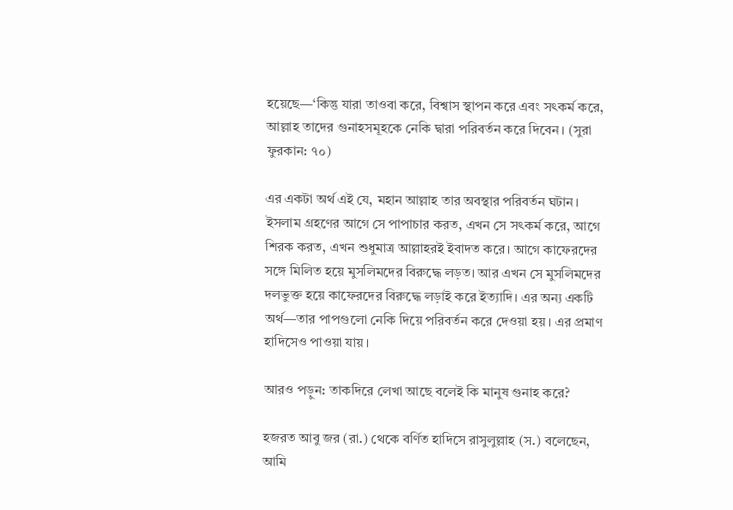হয়েছে—‘কিন্তু যারা তাওবা করে, বিশ্বাস স্থাপন করে এবং সৎকর্ম করে, আল্লাহ তাদের গুনাহসমূহকে নেকি দ্বারা পরিবর্তন করে দিবেন। (সুরা ফুরকান: ৭০)

এর একটা অর্থ এই যে, মহান আল্লাহ তার অবস্থার পরিবর্তন ঘটান। ইসলাম গ্রহণের আগে সে পাপাচার করত, এখন সে সৎকর্ম করে, আগে শিরক করত, এখন শুধুমাত্র আল্লাহরই ইবাদত করে। আগে কাফেরদের সঙ্গে মিলিত হয়ে মুসলিমদের বিরুদ্ধে লড়ত। আর এখন সে মুসলিমদের দলভুক্ত হয়ে কাফেরদের বিরুদ্ধে লড়াই করে ইত্যাদি। এর অন্য একটি অর্থ—তার পাপগুলো নেকি দিয়ে পরিবর্তন করে দেওয়া হয়। এর প্রমাণ হাদিসেও পাওয়া যায়।

আরও পড়ুন: তাকদিরে লেখা আছে বলেই কি মানুষ গুনাহ করে?

হজরত আবু জর (রা.) থেকে বর্ণিত হাদিসে রাসুলুল্লাহ (স.) বলেছেন, আমি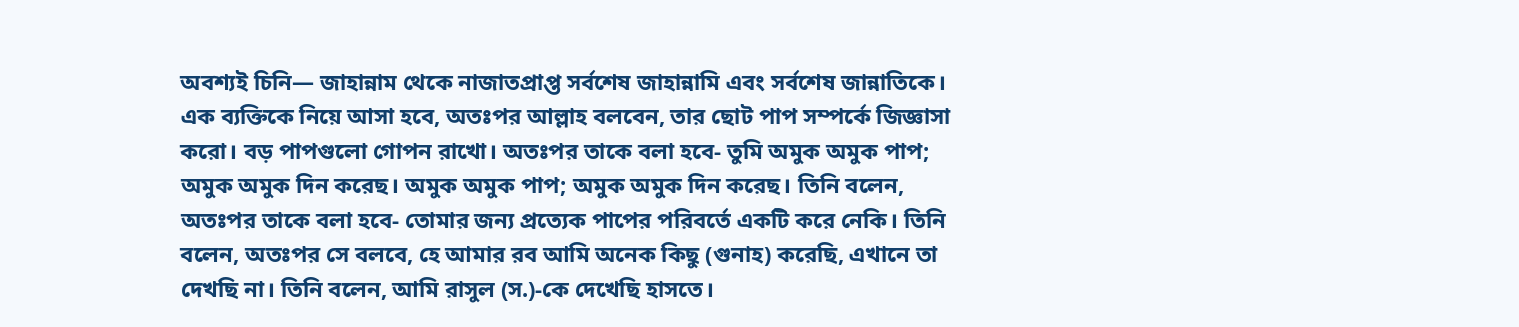অবশ্যই চিনি— জাহান্নাম থেকে নাজাতপ্রাপ্ত সর্বশেষ জাহান্নামি এবং সর্বশেষ জান্নাতিকে। এক ব্যক্তিকে নিয়ে আসা হবে, অতঃপর আল্লাহ বলবেন, তার ছোট পাপ সম্পর্কে জিজ্ঞাসা করো। বড় পাপগুলো গোপন রাখো। অতঃপর তাকে বলা হবে- তুমি অমুক অমুক পাপ; অমুক অমুক দিন করেছ। অমুক অমুক পাপ; অমুক অমুক দিন করেছ। তিনি বলেন, অতঃপর তাকে বলা হবে- তোমার জন্য প্রত্যেক পাপের পরিবর্তে একটি করে নেকি। তিনি বলেন, অতঃপর সে বলবে, হে আমার রব আমি অনেক কিছু (গুনাহ) করেছি, এখানে তা দেখছি না। তিনি বলেন, আমি রাসুল (স.)-কে দেখেছি হাসতে।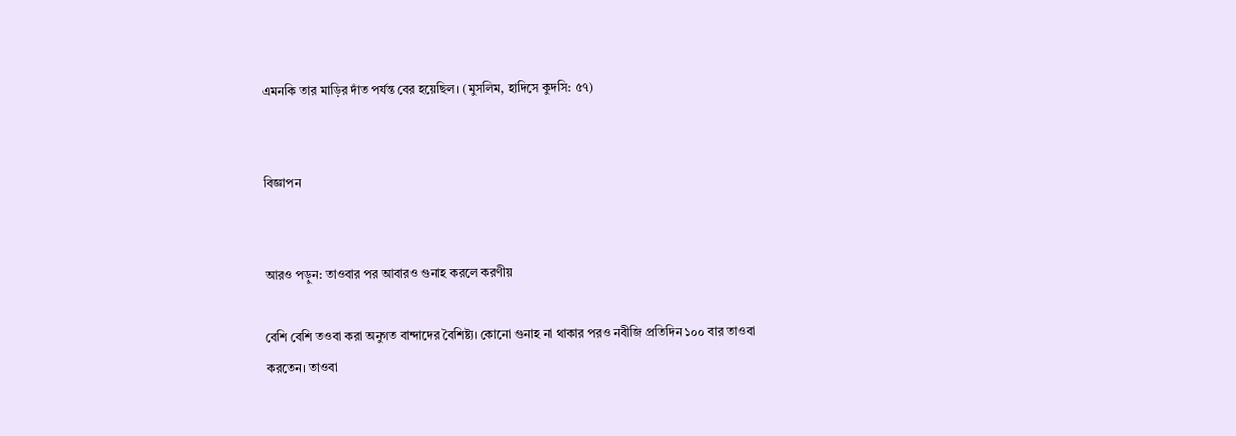এমনকি তার মাড়ির দাঁত পর্যন্ত বের হয়েছিল। (মুসলিম, হাদিসে কুদসি: ৫৭)


বিজ্ঞাপন


আরও পড়ুন: তাওবার পর আবারও গুনাহ করলে করণীয়

বেশি বেশি তওবা করা অনুগত বান্দাদের বৈশিষ্ট্য। কোনো গুনাহ না থাকার পরও নবীজি প্রতিদিন ১০০ বার তাওবা করতেন। তাওবা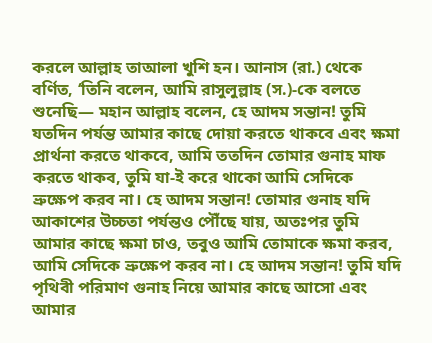করলে আল্লাহ তাআলা খুশি হন। আনাস (রা.) থেকে বর্ণিত, ‘তিনি বলেন, আমি রাসুলুল্লাহ (স.)-কে বলতে শুনেছি— মহান আল্লাহ বলেন, হে আদম সন্তান! তুমি যতদিন পর্যন্ত আমার কাছে দোয়া করতে থাকবে এবং ক্ষমা প্রার্থনা করতে থাকবে, আমি ততদিন তোমার গুনাহ মাফ করতে থাকব, তুমি যা-ই করে থাকো আমি সেদিকে ভ্রুক্ষেপ করব না। হে আদম সন্তান! তোমার গুনাহ যদি আকাশের উচ্চতা পর্যন্তও পৌঁছে যায়, অতঃপর তুমি আমার কাছে ক্ষমা চাও, তবুও আমি তোমাকে ক্ষমা করব, আমি সেদিকে ভ্রুক্ষেপ করব না। হে আদম সন্তান! তুমি যদি পৃথিবী পরিমাণ গুনাহ নিয়ে আমার কাছে আসো এবং আমার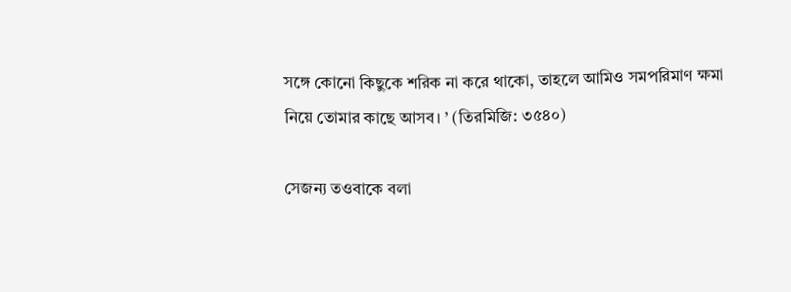সঙ্গে কোনো কিছুকে শরিক না করে থাকো, তাহলে আমিও সমপরিমাণ ক্ষমা নিয়ে তোমার কাছে আসব। ’ (তিরমিজি: ৩৫৪০)

সেজন্য তওবাকে বলা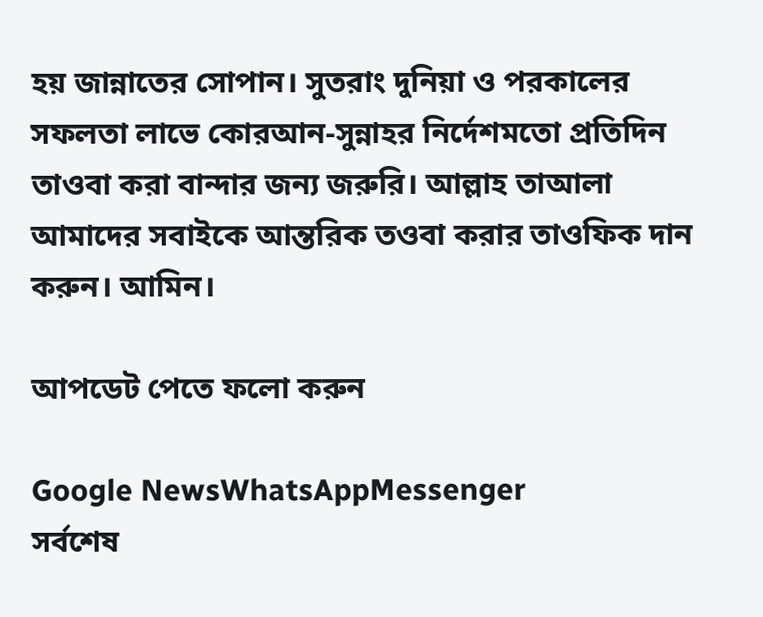হয় জান্নাতের সোপান। সুতরাং দুনিয়া ও পরকালের সফলতা লাভে কোরআন-সুন্নাহর নির্দেশমতো প্রতিদিন তাওবা করা বান্দার জন্য জরুরি। আল্লাহ তাআলা আমাদের সবাইকে আন্তরিক তওবা করার তাওফিক দান করুন। আমিন।

আপডেট পেতে ফলো করুন

Google NewsWhatsAppMessenger
সর্বশেষ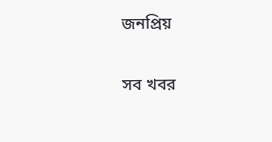জনপ্রিয়

সব খবর